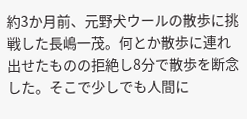約3か月前、元野犬ウールの散歩に挑戦した長嶋一茂。何とか散歩に連れ出せたものの拒絶し8分で散歩を断念した。そこで少しでも人間に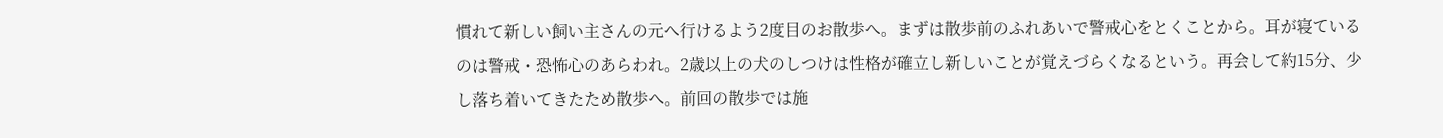慣れて新しい飼い主さんの元へ行けるよう2度目のお散歩へ。まずは散歩前のふれあいで警戒心をとくことから。耳が寝ているのは警戒・恐怖心のあらわれ。2歳以上の犬のしつけは性格が確立し新しいことが覚えづらくなるという。再会して約15分、少し落ち着いてきたため散歩へ。前回の散歩では施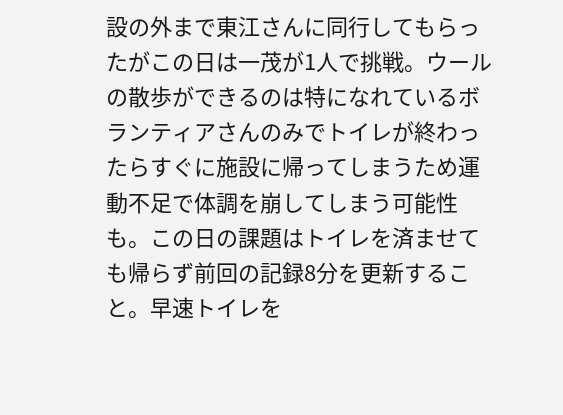設の外まで東江さんに同行してもらったがこの日は一茂が1人で挑戦。ウールの散歩ができるのは特になれているボランティアさんのみでトイレが終わったらすぐに施設に帰ってしまうため運動不足で体調を崩してしまう可能性も。この日の課題はトイレを済ませても帰らず前回の記録8分を更新すること。早速トイレを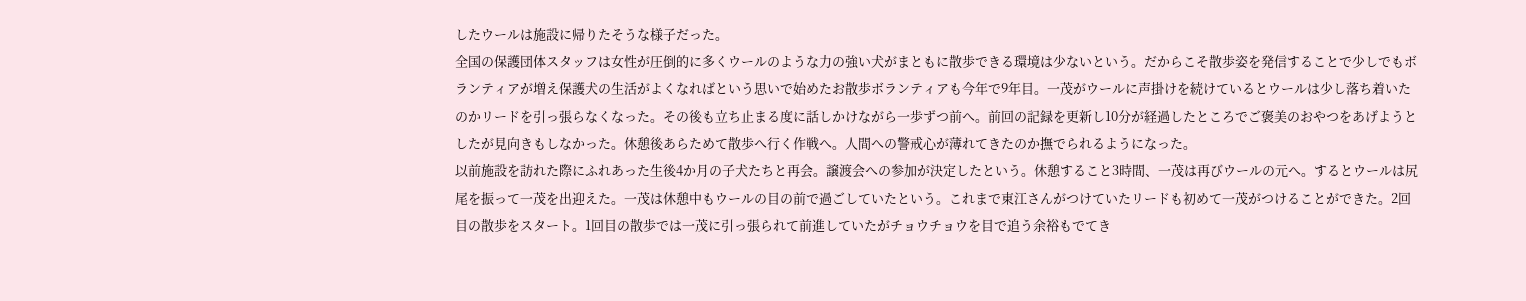したウールは施設に帰りたそうな様子だった。
全国の保護団体スタッフは女性が圧倒的に多くウールのような力の強い犬がまともに散歩できる環境は少ないという。だからこそ散歩姿を発信することで少しでもボランティアが増え保護犬の生活がよくなればという思いで始めたお散歩ボランティアも今年で9年目。一茂がウールに声掛けを続けているとウールは少し落ち着いたのかリードを引っ張らなくなった。その後も立ち止まる度に話しかけながら一歩ずつ前へ。前回の記録を更新し10分が経過したところでご褒美のおやつをあげようとしたが見向きもしなかった。休憩後あらためて散歩へ行く作戦へ。人間への警戒心が薄れてきたのか撫でられるようになった。
以前施設を訪れた際にふれあった生後4か月の子犬たちと再会。譲渡会への参加が決定したという。休憩すること3時間、一茂は再びウールの元へ。するとウールは尻尾を振って一茂を出迎えた。一茂は休憩中もウールの目の前で過ごしていたという。これまで東江さんがつけていたリードも初めて一茂がつけることができた。2回目の散歩をスタート。1回目の散歩では一茂に引っ張られて前進していたがチョウチョウを目で追う余裕もでてき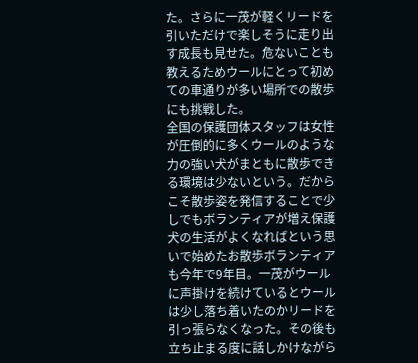た。さらに一茂が軽くリードを引いただけで楽しそうに走り出す成長も見せた。危ないことも教えるためウールにとって初めての車通りが多い場所での散歩にも挑戦した。
全国の保護団体スタッフは女性が圧倒的に多くウールのような力の強い犬がまともに散歩できる環境は少ないという。だからこそ散歩姿を発信することで少しでもボランティアが増え保護犬の生活がよくなればという思いで始めたお散歩ボランティアも今年で9年目。一茂がウールに声掛けを続けているとウールは少し落ち着いたのかリードを引っ張らなくなった。その後も立ち止まる度に話しかけながら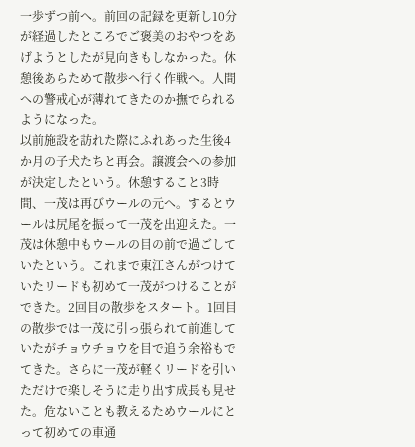一歩ずつ前へ。前回の記録を更新し10分が経過したところでご褒美のおやつをあげようとしたが見向きもしなかった。休憩後あらためて散歩へ行く作戦へ。人間への警戒心が薄れてきたのか撫でられるようになった。
以前施設を訪れた際にふれあった生後4か月の子犬たちと再会。譲渡会への参加が決定したという。休憩すること3時間、一茂は再びウールの元へ。するとウールは尻尾を振って一茂を出迎えた。一茂は休憩中もウールの目の前で過ごしていたという。これまで東江さんがつけていたリードも初めて一茂がつけることができた。2回目の散歩をスタート。1回目の散歩では一茂に引っ張られて前進していたがチョウチョウを目で追う余裕もでてきた。さらに一茂が軽くリードを引いただけで楽しそうに走り出す成長も見せた。危ないことも教えるためウールにとって初めての車通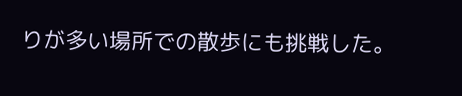りが多い場所での散歩にも挑戦した。